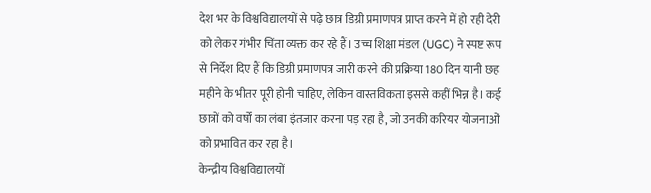देश भर के विश्वविद्यालयों से पढ़े छात्र डिग्री प्रमाणपत्र प्राप्त करने में हो रही देरी को लेकर गंभीर चिंता व्यक्त कर रहे हैं। उच्च शिक्षा मंडल (UGC) ने स्पष्ट रूप से निर्देश दिए हैं कि डिग्री प्रमाणपत्र जारी करने की प्रक्रिया 180 दिन यानी छह महीने के भीतर पूरी होनी चाहिए, लेकिन वास्तविकता इससे कहीं भिन्न है। कई छात्रों को वर्षों का लंबा इंतजार करना पड़ रहा है, जो उनकी करियर योजनाओं को प्रभावित कर रहा है।
केन्द्रीय विश्वविद्यालयों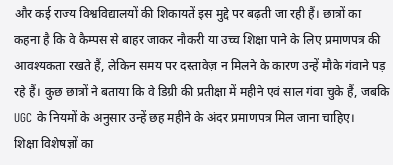और कई राज्य विश्वविद्यालयों की शिकायतें इस मुद्दे पर बढ़ती जा रही हैं। छात्रों का कहना है कि वे कैम्पस से बाहर जाकर नौकरी या उच्च शिक्षा पाने के लिए प्रमाणपत्र की आवश्यकता रखते हैं, लेकिन समय पर दस्तावेज़ न मिलने के कारण उन्हें मौके गंवाने पड़ रहे हैं। कुछ छात्रों ने बताया कि वे डिग्री की प्रतीक्षा में महीने एवं साल गंवा चुके हैं, जबकि UGC के नियमों के अनुसार उन्हें छह महीने के अंदर प्रमाणपत्र मिल जाना चाहिए।
शिक्षा विशेषज्ञों का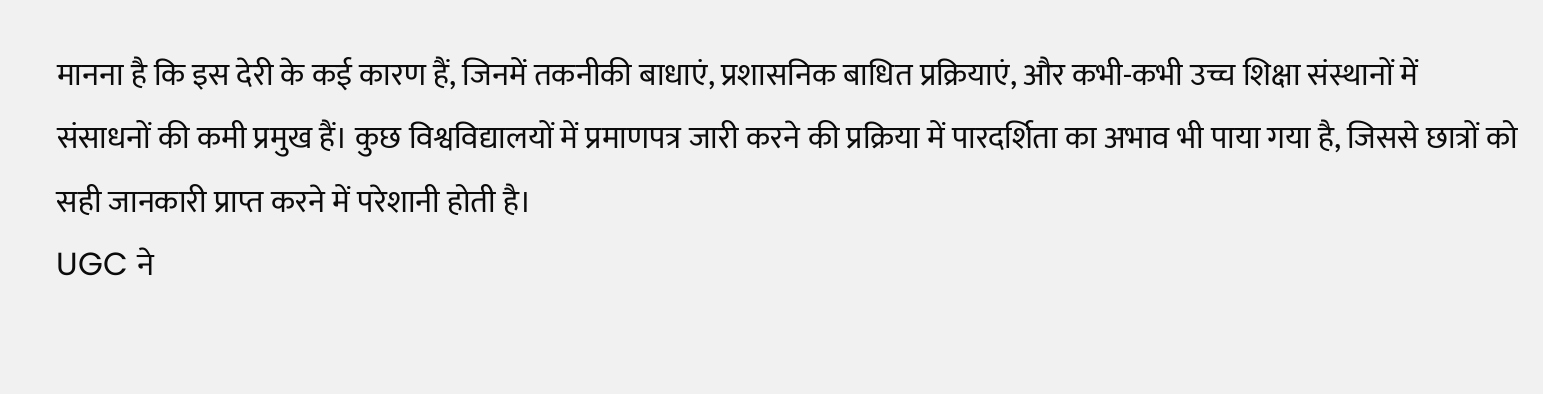मानना है कि इस देरी के कई कारण हैं, जिनमें तकनीकी बाधाएं, प्रशासनिक बाधित प्रक्रियाएं, और कभी-कभी उच्च शिक्षा संस्थानों में संसाधनों की कमी प्रमुख हैं। कुछ विश्वविद्यालयों में प्रमाणपत्र जारी करने की प्रक्रिया में पारदर्शिता का अभाव भी पाया गया है, जिससे छात्रों को सही जानकारी प्राप्त करने में परेशानी होती है।
UGC ने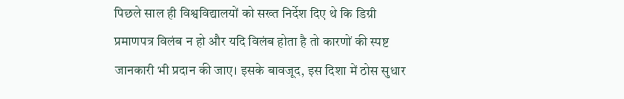पिछले साल ही विश्वविद्यालयों को सख्त निर्देश दिए थे कि डिग्री प्रमाणपत्र विलंब न हो और यदि विलंब होता है तो कारणों की स्पष्ट जानकारी भी प्रदान की जाए। इसके बावजूद, इस दिशा में ठोस सुधार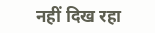नहीं दिख रहा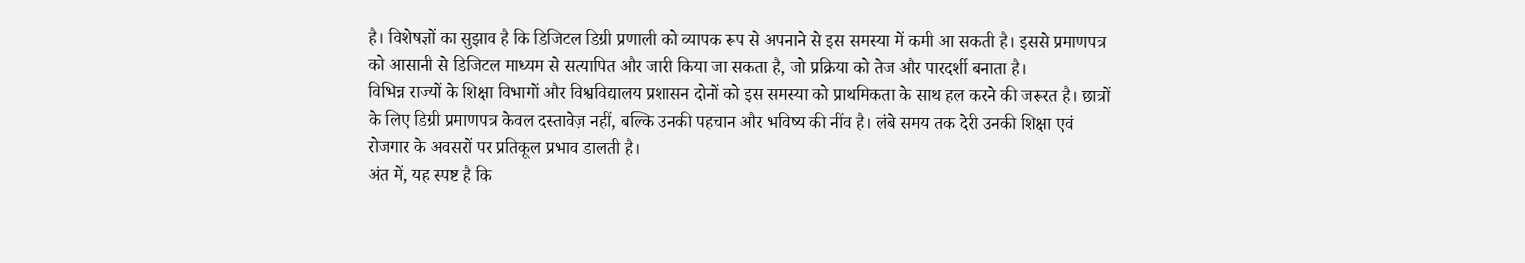है। विशेषज्ञों का सुझाव है कि डिजिटल डिग्री प्रणाली को व्यापक रूप से अपनाने से इस समस्या में कमी आ सकती है। इससे प्रमाणपत्र को आसानी से डिजिटल माध्यम से सत्यापित और जारी किया जा सकता है, जो प्रक्रिया को तेज और पारदर्शी बनाता है।
विभिन्न राज्यों के शिक्षा विभागों और विश्वविद्यालय प्रशासन दोनों को इस समस्या को प्राथमिकता के साथ हल करने की जरूरत है। छात्रों के लिए डिग्री प्रमाणपत्र केवल दस्तावेज़ नहीं, बल्कि उनकी पहचान और भविष्य की नींव है। लंबे समय तक देरी उनकी शिक्षा एवं रोजगार के अवसरों पर प्रतिकूल प्रभाव डालती है।
अंत में, यह स्पष्ट है कि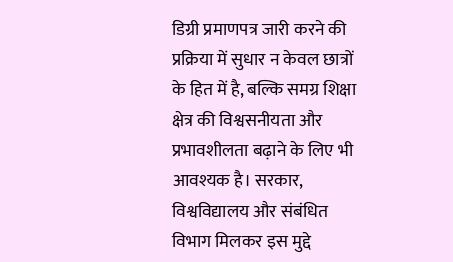डिग्री प्रमाणपत्र जारी करने की प्रक्रिया में सुधार न केवल छात्रों के हित में है, बल्कि समग्र शिक्षा क्षेत्र की विश्वसनीयता और प्रभावशीलता बढ़ाने के लिए भी आवश्यक है। सरकार, विश्वविद्यालय और संबंधित विभाग मिलकर इस मुद्दे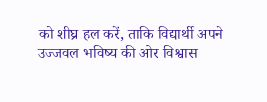को शीघ्र हल करें, ताकि विद्यार्थी अपने उज्जवल भविष्य की ओर विश्वास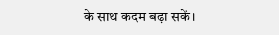के साथ कदम बढ़ा सकें।